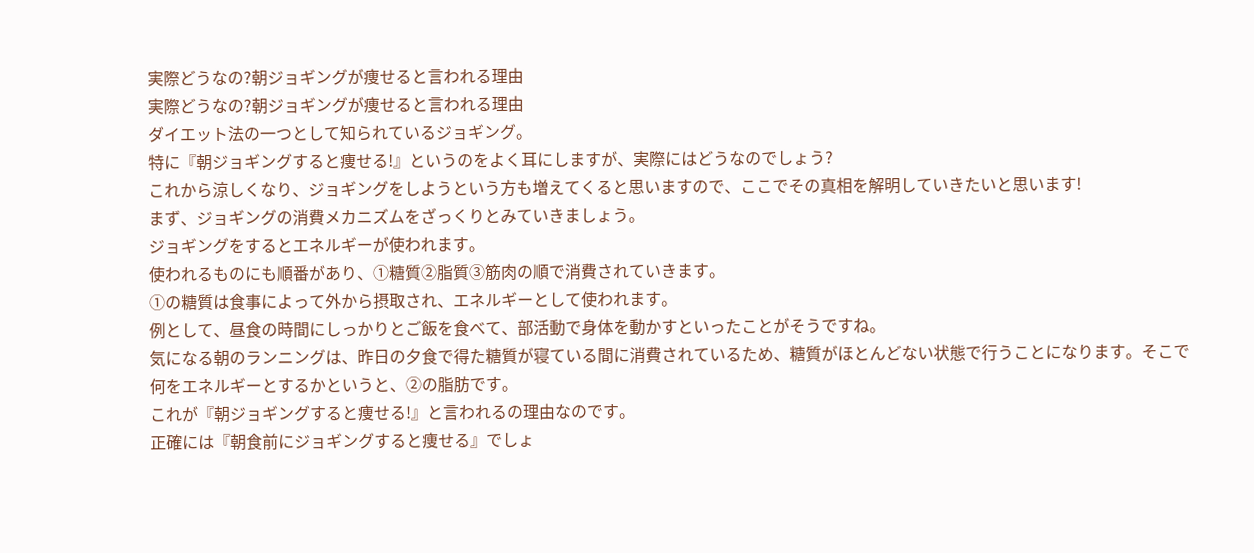実際どうなの?朝ジョギングが痩せると言われる理由
実際どうなの?朝ジョギングが痩せると言われる理由
ダイエット法の一つとして知られているジョギング。
特に『朝ジョギングすると痩せる!』というのをよく耳にしますが、実際にはどうなのでしょう?
これから涼しくなり、ジョギングをしようという方も増えてくると思いますので、ここでその真相を解明していきたいと思います!
まず、ジョギングの消費メカニズムをざっくりとみていきましょう。
ジョギングをするとエネルギーが使われます。
使われるものにも順番があり、①糖質②脂質③筋肉の順で消費されていきます。
①の糖質は食事によって外から摂取され、エネルギーとして使われます。
例として、昼食の時間にしっかりとご飯を食べて、部活動で身体を動かすといったことがそうですね。
気になる朝のランニングは、昨日の夕食で得た糖質が寝ている間に消費されているため、糖質がほとんどない状態で行うことになります。そこで何をエネルギーとするかというと、②の脂肪です。
これが『朝ジョギングすると痩せる!』と言われるの理由なのです。
正確には『朝食前にジョギングすると痩せる』でしょ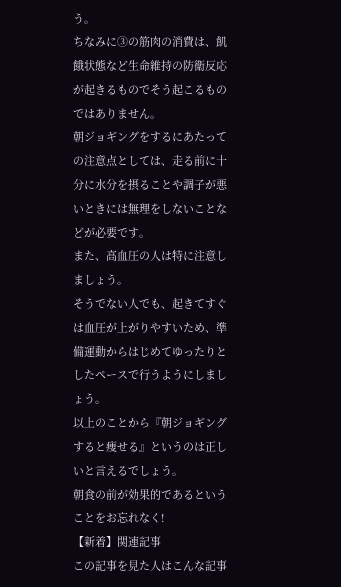う。
ちなみに③の筋肉の消費は、飢餓状態など生命維持の防衛反応が起きるものでそう起こるものではありません。
朝ジョギングをするにあたっての注意点としては、走る前に十分に水分を摂ることや調子が悪いときには無理をしないことなどが必要です。
また、高血圧の人は特に注意しましょう。
そうでない人でも、起きてすぐは血圧が上がりやすいため、準備運動からはじめてゆったりとしたペースで行うようにしましょう。
以上のことから『朝ジョギングすると痩せる』というのは正しいと言えるでしょう。
朝食の前が効果的であるということをお忘れなく!
【新着】関連記事
この記事を見た人はこんな記事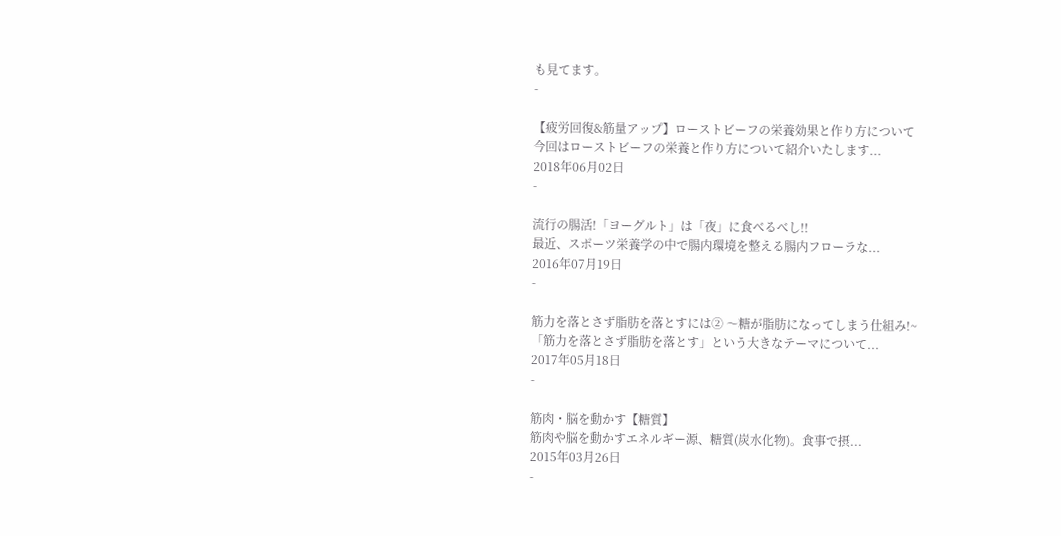も見てます。
-

【疲労回復&筋量アップ】ローストビーフの栄養効果と作り方について
今回はローストビーフの栄養と作り方について紹介いたします...
2018年06月02日
-

流行の腸活!「ヨーグルト」は「夜」に食べるべし!!
最近、スポーツ栄養学の中で腸内環境を整える腸内フローラな...
2016年07月19日
-

筋力を落とさず脂肪を落とすには② 〜糖が脂肪になってしまう仕組み!~
「筋力を落とさず脂肪を落とす」という大きなテーマについて...
2017年05月18日
-

筋肉・脳を動かす【糖質】
筋肉や脳を動かすエネルギー源、糖質(炭水化物)。食事で摂...
2015年03月26日
-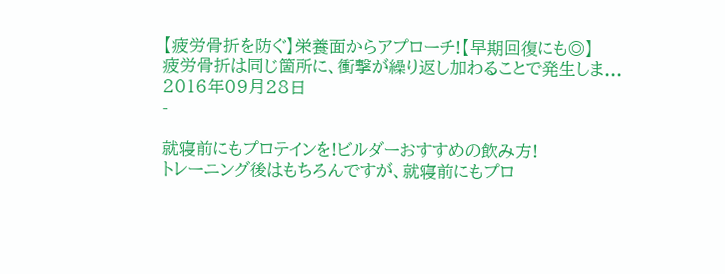【疲労骨折を防ぐ】栄養面からアプローチ!【早期回復にも◎】
疲労骨折は同じ箇所に、衝撃が繰り返し加わることで発生しま...
2016年09月28日
-

就寝前にもプロテインを!ビルダーおすすめの飲み方!
トレーニング後はもちろんですが、就寝前にもプロ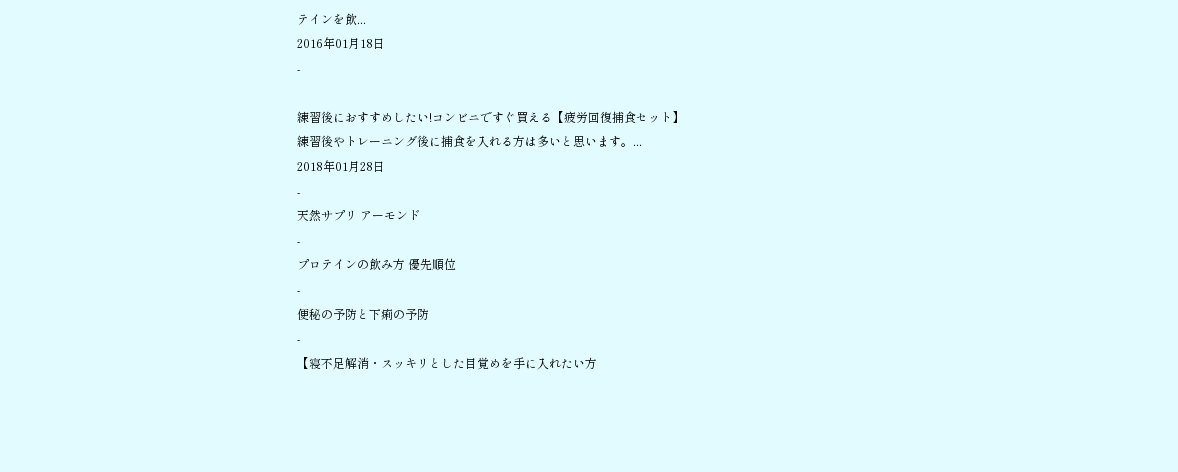テインを飲...
2016年01月18日
-

練習後におすすめしたい!コンビニですぐ買える【疲労回復捕食セット】
練習後やトレーニング後に捕食を入れる方は多いと思います。...
2018年01月28日
-
天然サプリ アーモンド
-
プロテインの飲み方 優先順位
-
便秘の予防と下痢の予防
-
【寝不足解消・スッキリとした目覚めを手に入れたい方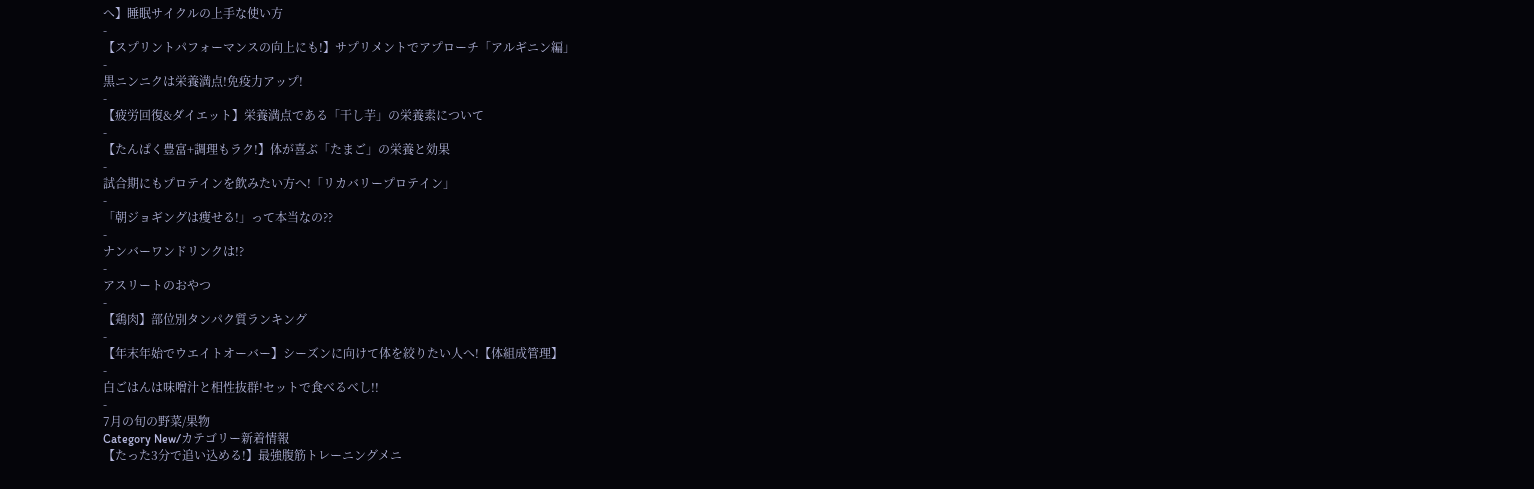へ】睡眠サイクルの上手な使い方
-
【スプリントパフォーマンスの向上にも!】サプリメントでアプローチ「アルギニン編」
-
黒ニンニクは栄養満点!免疫力アップ!
-
【疲労回復&ダイエット】栄養満点である「干し芋」の栄養素について
-
【たんぱく豊富+調理もラク!】体が喜ぶ「たまご」の栄養と効果
-
試合期にもプロテインを飲みたい方へ!「リカバリープロテイン」
-
「朝ジョギングは痩せる!」って本当なの??
-
ナンバーワンドリンクは!?
-
アスリートのおやつ
-
【鶏肉】部位別タンパク質ランキング
-
【年末年始でウエイトオーバー】シーズンに向けて体を絞りたい人へ!【体組成管理】
-
白ごはんは味噌汁と相性抜群!セットで食べるべし!!
-
7月の旬の野菜/果物
Category New/カテゴリー新着情報
【たった3分で追い込める!】最強腹筋トレーニングメニ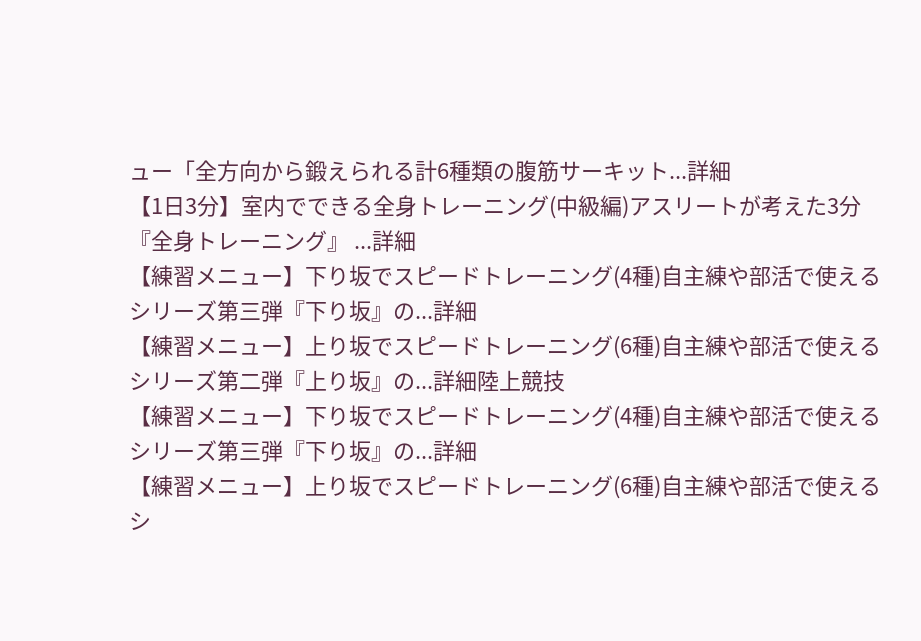ュー「全方向から鍛えられる計6種類の腹筋サーキット...詳細
【1日3分】室内でできる全身トレーニング(中級編)アスリートが考えた3分『全身トレーニング』 ...詳細
【練習メニュー】下り坂でスピードトレーニング(4種)自主練や部活で使えるシリーズ第三弾『下り坂』の...詳細
【練習メニュー】上り坂でスピードトレーニング(6種)自主練や部活で使えるシリーズ第二弾『上り坂』の...詳細陸上競技
【練習メニュー】下り坂でスピードトレーニング(4種)自主練や部活で使えるシリーズ第三弾『下り坂』の...詳細
【練習メニュー】上り坂でスピードトレーニング(6種)自主練や部活で使えるシ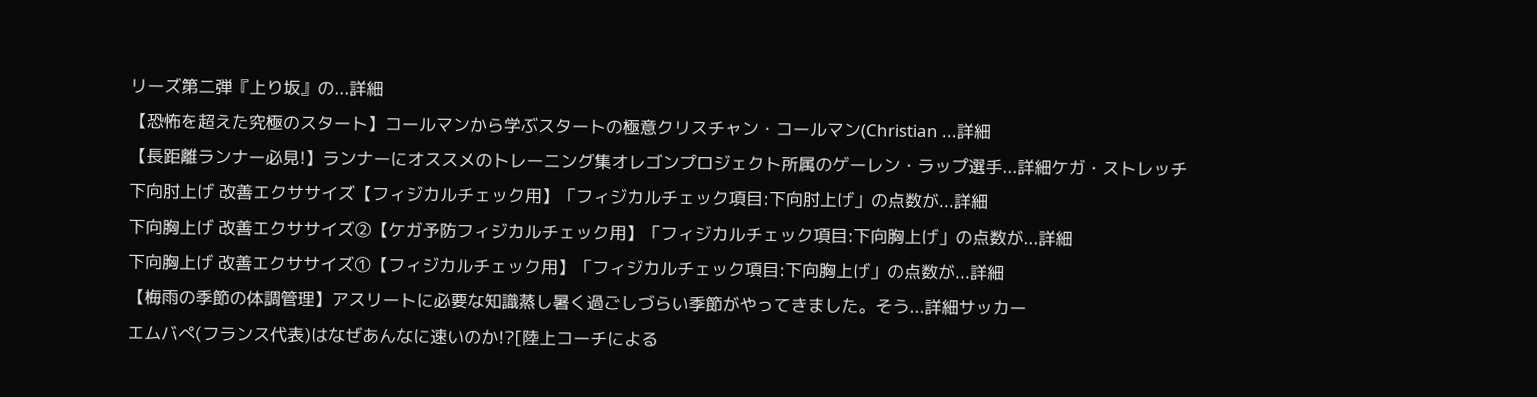リーズ第二弾『上り坂』の...詳細
【恐怖を超えた究極のスタート】コールマンから学ぶスタートの極意クリスチャン・コールマン(Christian ...詳細
【長距離ランナー必見!】ランナーにオススメのトレーニング集オレゴンプロジェクト所属のゲーレン・ラップ選手...詳細ケガ・ストレッチ
下向肘上げ 改善エクササイズ【フィジカルチェック用】「フィジカルチェック項目:下向肘上げ」の点数が...詳細
下向胸上げ 改善エクササイズ②【ケガ予防フィジカルチェック用】「フィジカルチェック項目:下向胸上げ」の点数が...詳細
下向胸上げ 改善エクササイズ①【フィジカルチェック用】「フィジカルチェック項目:下向胸上げ」の点数が...詳細
【梅雨の季節の体調管理】アスリートに必要な知識蒸し暑く過ごしづらい季節がやってきました。そう...詳細サッカー
エムバぺ(フランス代表)はなぜあんなに速いのか!?[陸上コーチによる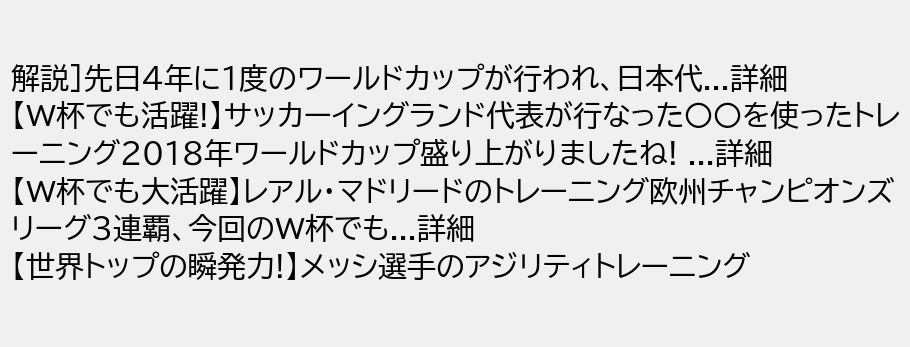解説]先日4年に1度のワールドカップが行われ、日本代...詳細
【W杯でも活躍!】サッカーイングランド代表が行なった〇〇を使ったトレーニング2018年ワールドカップ盛り上がりましたね! ...詳細
【W杯でも大活躍】レアル・マドリードのトレーニング欧州チャンピオンズリーグ3連覇、今回のW杯でも...詳細
【世界トップの瞬発力!】メッシ選手のアジリティトレーニング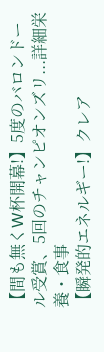【間も無くW杯開幕!】5度のバロンドール受賞、5回のチャンピオンズリ...詳細栄養・食事
【瞬発的エネルギー!】クレア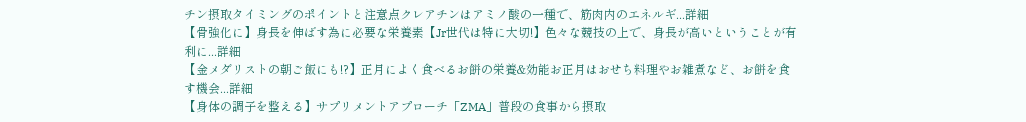チン摂取タイミングのポイントと注意点クレアチンはアミノ酸の一種で、筋肉内のエネルギ...詳細
【骨強化に】身長を伸ばす為に必要な栄養素【Jr世代は特に大切!】色々な競技の上で、身長が高いということが有利に...詳細
【金メダリストの朝ご飯にも!?】正月によく食べるお餅の栄養&効能お正月はおせち料理やお雑煮など、お餅を食す機会...詳細
【身体の調子を整える】サプリメントアプローチ「ZMA」普段の食事から摂取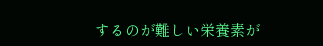するのが難しい栄養素が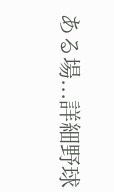ある場...詳細野球